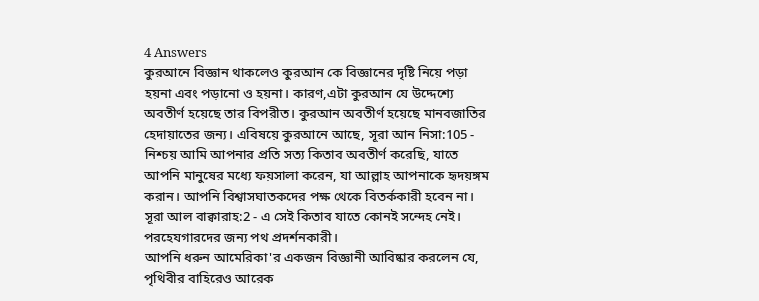4 Answers
কুরআনে বিজ্ঞান থাকলেও কুরআন কে বিজ্ঞানের দৃষ্টি নিয়ে পড়া হয়না এবং পড়ানো ও হয়না। কারণ,এটা কুরআন যে উদ্দেশ্যে অবতীর্ণ হয়েছে তার বিপরীত। কুরআন অবতীর্ণ হয়েছে মানবজাতির হেদায়াতের জন্য। এবিষয়ে কুরআনে আছে, সূরা আন নিসা:105 - নিশ্চয় আমি আপনার প্রতি সত্য কিতাব অবতীর্ণ করেছি, যাতে আপনি মানুষের মধ্যে ফয়সালা করেন, যা আল্লাহ আপনাকে হৃদয়ঙ্গম করান। আপনি বিশ্বাসঘাতকদের পক্ষ থেকে বিতর্ককারী হবেন না। সূরা আল বাক্বারাহ:2 - এ সেই কিতাব যাতে কোনই সন্দেহ নেই। পরহেযগারদের জন্য পথ প্রদর্শনকারী।
আপনি ধরুন আমেরিকা'র একজন বিজ্ঞানী আবিষ্কার করলেন যে, পৃথিবীর বাহিরেও আরেক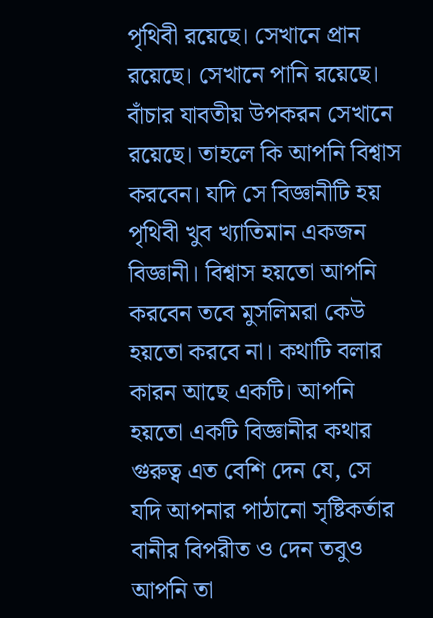পৃথিবী রয়েছে। সেখানে প্রান রয়েছে। সেখানে পানি রয়েছে। বাঁচার যাবতীয় উপকরন সেখানে রয়েছে। তাহলে কি আপনি বিশ্বাস করবেন। যদি সে বিজ্ঞানীটি হয় পৃথিবী খুব খ্যাতিমান একজন বিজ্ঞানী। বিশ্বাস হয়তো আপনি করবেন তবে মুসলিমরা কেউ হয়তো করবে না। কথাটি বলার কারন আছে একটি। আপনি হয়তো একটি বিজ্ঞানীর কথার গুরুত্ব এত বেশি দেন যে, সে যদি আপনার পাঠানো সৃষ্টিকর্তার বানীর বিপরীত ও দেন তবুও আপনি তা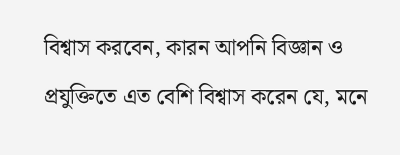বিশ্বাস করবেন, কারন আপনি বিজ্ঞান ও প্রযুক্তিতে এত বেশি বিশ্বাস করেন যে, মনে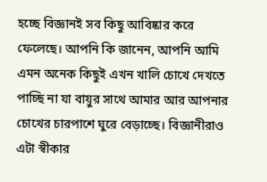হচ্ছে বিজ্ঞানই সব কিছু আবিষ্কার করে ফেলেছে। আপনি কি জানেন, আপনি আমি এমন অনেক কিছুই এখন খালি চোখে দেখতে পাচ্ছি না যা বায়ুর সাথে আমার আর আপনার চোখের চারপাশে ঘুরে বেড়াচ্ছে। বিজ্ঞানীরাও এটা স্বীকার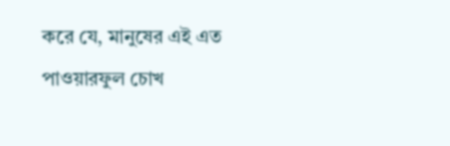করে যে, মানুষের এই এত পাওয়ারফুল চোখ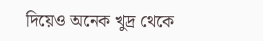দিয়েও অনেক খুদ্র থেকে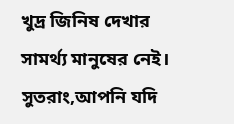খুদ্র জিনিষ দেখার সামর্থ্য মানুষের নেই। সুতরাং,আপনি যদি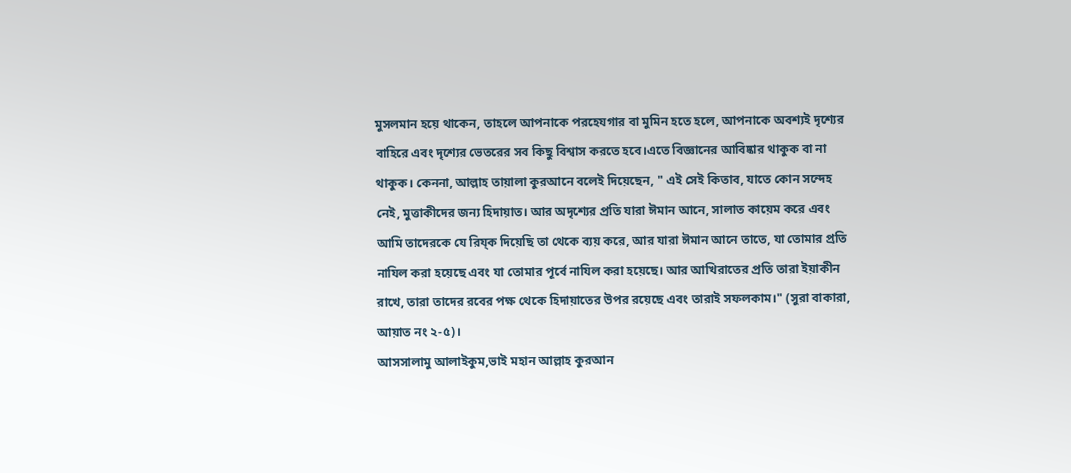মুসলমান হয়ে থাকেন, তাহলে আপনাকে পরহেযগার বা মুমিন হতে হলে, আপনাকে অবশ্যই দৃশ্যের বাহিরে এবং দৃশ্যের ভেতরের সব কিছু বিশ্বাস করতে হবে।এতে বিজ্ঞানের আবিষ্কার থাকুক বা না থাকুক। কেননা, আল্লাহ তায়ালা কুরআনে বলেই দিয়েছেন, " এই সেই কিতাব, যাতে কোন সন্দেহ নেই, মুত্তাকীদের জন্য হিদায়াত। আর অদৃশ্যের প্রতি যারা ঈমান আনে, সালাত কায়েম করে এবং আমি তাদেরকে যে রিয্ক দিয়েছি তা থেকে ব্যয় করে, আর যারা ঈমান আনে তাতে, যা তোমার প্রতি নাযিল করা হয়েছে এবং যা তোমার পূর্বে নাযিল করা হয়েছে। আর আখিরাতের প্রতি তারা ইয়াকীন রাখে, তারা তাদের রবের পক্ষ থেকে হিদায়াতের উপর রয়েছে এবং তারাই সফলকাম।" (সুরা বাকারা, আয়াত নং ২-৫)।
আসসালামু আলাইকুম,ভাই মহান আল্লাহ কুরআন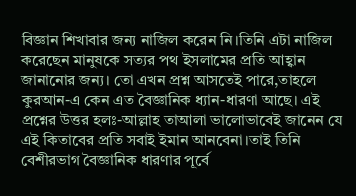বিজ্ঞান শিখাবার জন্য নাজিল করেন নি।তিনি এটা নাজিল করেছেন মানুষকে সত্যর পথ ইসলামের প্রতি আহ্বান জানানোর জন্য। তো এখন প্রশ্ন আসতেই পারে,তাহলে কুরআন-এ কেন এত বৈজ্ঞানিক ধ্যান-ধারণা আছে। এই প্রশ্নের উত্তর হলঃ-আল্লাহ তাআলা ভালোভাবেই জানেন যে এই কিতাবের প্রতি সবাই ইমান আনবেনা।তাই তিনি বেশীরভাগ বৈজ্ঞানিক ধারণার পূর্বে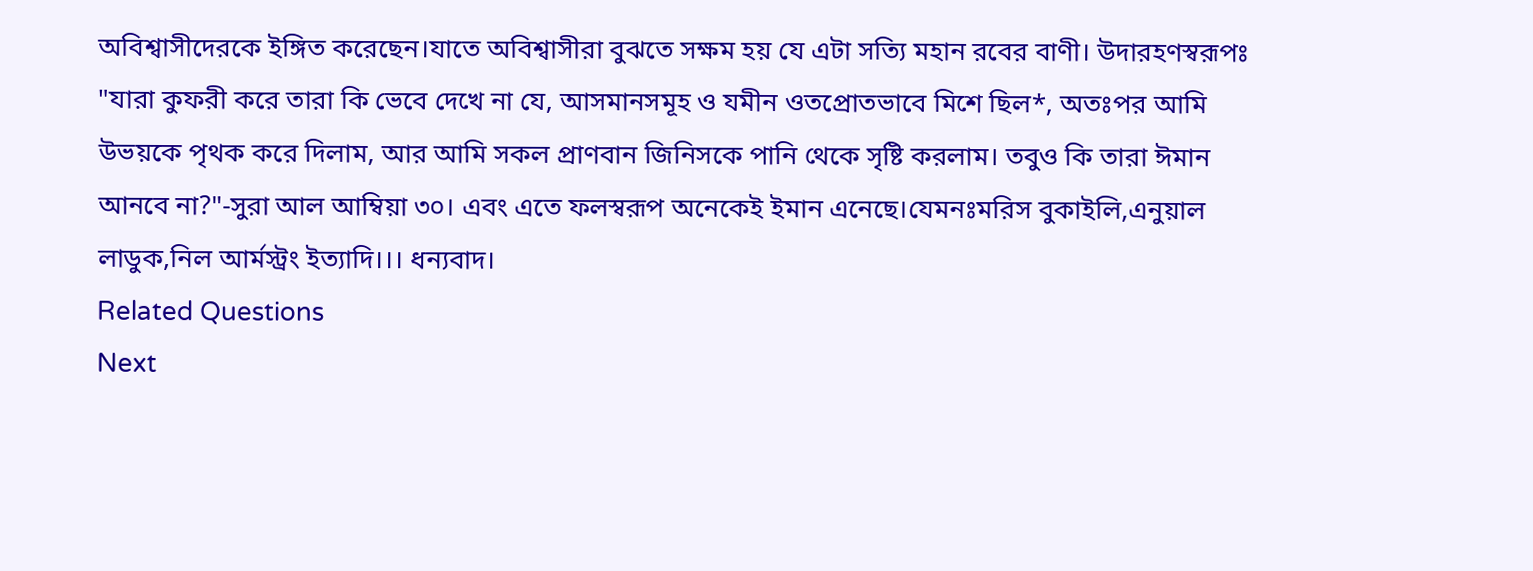অবিশ্বাসীদেরকে ইঙ্গিত করেছেন।যাতে অবিশ্বাসীরা বুঝতে সক্ষম হয় যে এটা সত্যি মহান রবের বাণী। উদারহণস্বরূপঃ "যারা কুফরী করে তারা কি ভেবে দেখে না যে, আসমানসমূহ ও যমীন ওতপ্রোতভাবে মিশে ছিল*, অতঃপর আমি উভয়কে পৃথক করে দিলাম, আর আমি সকল প্রাণবান জিনিসকে পানি থেকে সৃষ্টি করলাম। তবুও কি তারা ঈমান আনবে না?"-সুরা আল আম্বিয়া ৩০। এবং এতে ফলস্বরূপ অনেকেই ইমান এনেছে।যেমনঃমরিস বুকাইলি,এনুয়াল লাডুক,নিল আর্মস্ট্রং ইত্যাদি।।। ধন্যবাদ।
Related Questions
Next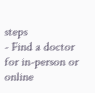steps
- Find a doctor for in-person or online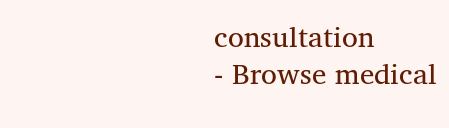consultation
- Browse medical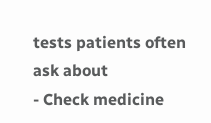tests patients often ask about
- Check medicine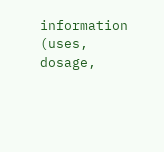information (uses, dosage,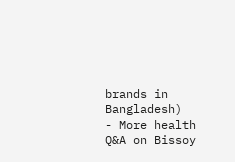brands in Bangladesh)
- More health Q&A on Bissoy